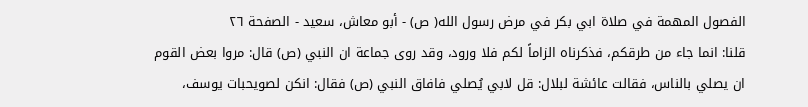الفصول المهمة في صلاة ابي بكر في مرض رسول الله( ص) - أبو معاش، سعيد - الصفحة ٢٦
قلنا: انما جاء من طرقكم، فذكرناه الزاماً لكم فلا ورود، وقد روى جماعة ان النبي (ص) قال: مروا بعض القوم ان يصلي بالناس، فقالت عائشة لبلال: قل لابي يُصلي فافاق النبي (ص) فقال: انكن لصويحبات يوسف،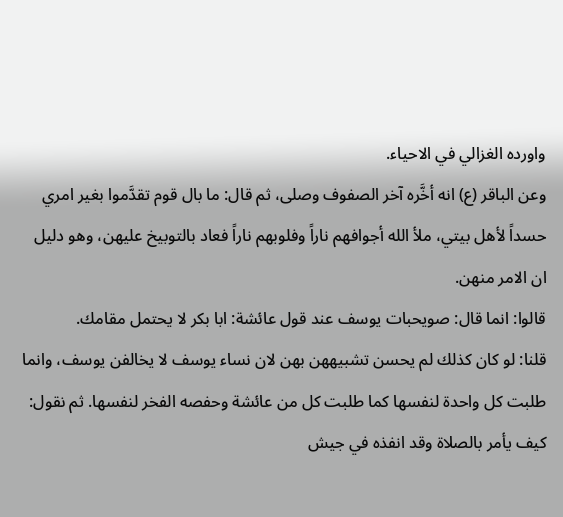واورده الغزالي في الاحياء.
وعن الباقر (ع) انه أخَّره آخر الصفوف وصلى، ثم قال: ما بال قوم تقدَّموا بغير امري حسداً لأهل بيتي، ملأ الله أجوافهم ناراً وفلوبهم ناراً فعاد بالتوبيخ عليهن، وهو دليل ان الامر منهن.
قالوا: انما قال: صويحبات يوسف عند قول عائشة: ابا بكر لا يحتمل مقامك.
قلنا: لو كان كذلك لم يحسن تشبيههن بهن لان نساء يوسف لا يخالفن يوسف، وانما طلبت كل واحدة لنفسها كما طلبت كل من عائشة وحفصه الفخر لنفسها. ثم نقول: كيف يأمر بالصلاة وقد انفذه في جيش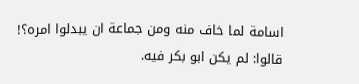اسامة لما خاف منه ومن جماعة ان يبدلوا امره؟!
قالوا: لم يكن ابو بكر فيه.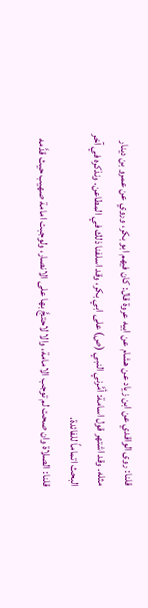قلنا: روى الواقدي عن ابن زياد عن هشام عن ابيه عروة قال: كان فيهم ابو بكر، وروي عن عمرو بن دينار مثله. وقد اشتهر قول اسامة: أمَّرني النبي (ص) على ابي بكر، وقد اسلفنا ذلك في المطاعن. ونذكره في آخر البحث اتماماً للفائدة.
قلنا: الصلاة وان صحت لم توجب الامامة، والا لاحتجَّ بها على الانصار، ولوجبت امامة صهيب حيث قدَّمه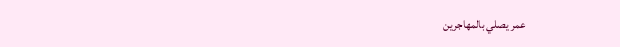عمر يصلي بالمهاجرين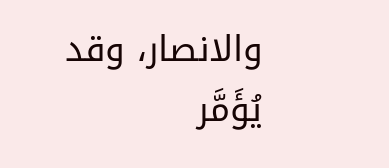والانصار، وقد يُؤَمَّر